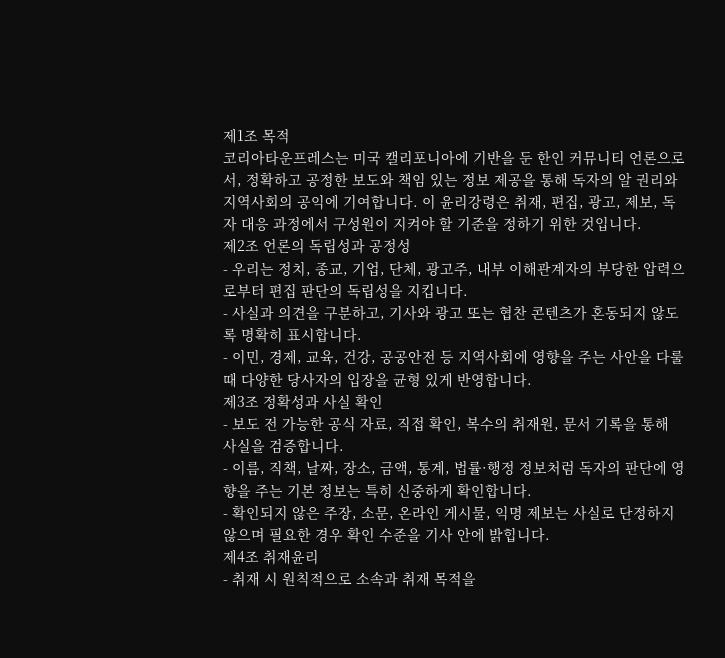제1조 목적
코리아타운프레스는 미국 캘리포니아에 기반을 둔 한인 커뮤니티 언론으로서, 정확하고 공정한 보도와 책임 있는 정보 제공을 통해 독자의 알 권리와 지역사회의 공익에 기여합니다. 이 윤리강령은 취재, 편집, 광고, 제보, 독자 대응 과정에서 구성원이 지켜야 할 기준을 정하기 위한 것입니다.
제2조 언론의 독립성과 공정성
- 우리는 정치, 종교, 기업, 단체, 광고주, 내부 이해관계자의 부당한 압력으로부터 편집 판단의 독립성을 지킵니다.
- 사실과 의견을 구분하고, 기사와 광고 또는 협찬 콘텐츠가 혼동되지 않도록 명확히 표시합니다.
- 이민, 경제, 교육, 건강, 공공안전 등 지역사회에 영향을 주는 사안을 다룰 때 다양한 당사자의 입장을 균형 있게 반영합니다.
제3조 정확성과 사실 확인
- 보도 전 가능한 공식 자료, 직접 확인, 복수의 취재원, 문서 기록을 통해 사실을 검증합니다.
- 이름, 직책, 날짜, 장소, 금액, 통계, 법률·행정 정보처럼 독자의 판단에 영향을 주는 기본 정보는 특히 신중하게 확인합니다.
- 확인되지 않은 주장, 소문, 온라인 게시물, 익명 제보는 사실로 단정하지 않으며 필요한 경우 확인 수준을 기사 안에 밝힙니다.
제4조 취재윤리
- 취재 시 원칙적으로 소속과 취재 목적을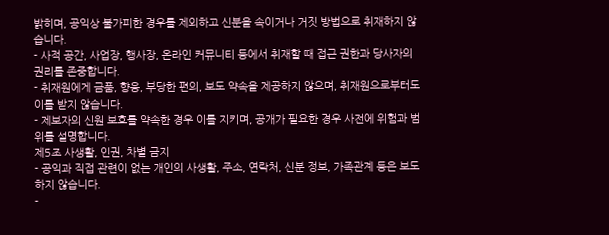밝히며, 공익상 불가피한 경우를 제외하고 신분을 속이거나 거짓 방법으로 취재하지 않습니다.
- 사적 공간, 사업장, 행사장, 온라인 커뮤니티 등에서 취재할 때 접근 권한과 당사자의 권리를 존중합니다.
- 취재원에게 금품, 향응, 부당한 편의, 보도 약속을 제공하지 않으며, 취재원으로부터도 이를 받지 않습니다.
- 제보자의 신원 보호를 약속한 경우 이를 지키며, 공개가 필요한 경우 사전에 위험과 범위를 설명합니다.
제5조 사생활, 인권, 차별 금지
- 공익과 직접 관련이 없는 개인의 사생활, 주소, 연락처, 신분 정보, 가족관계 등은 보도하지 않습니다.
-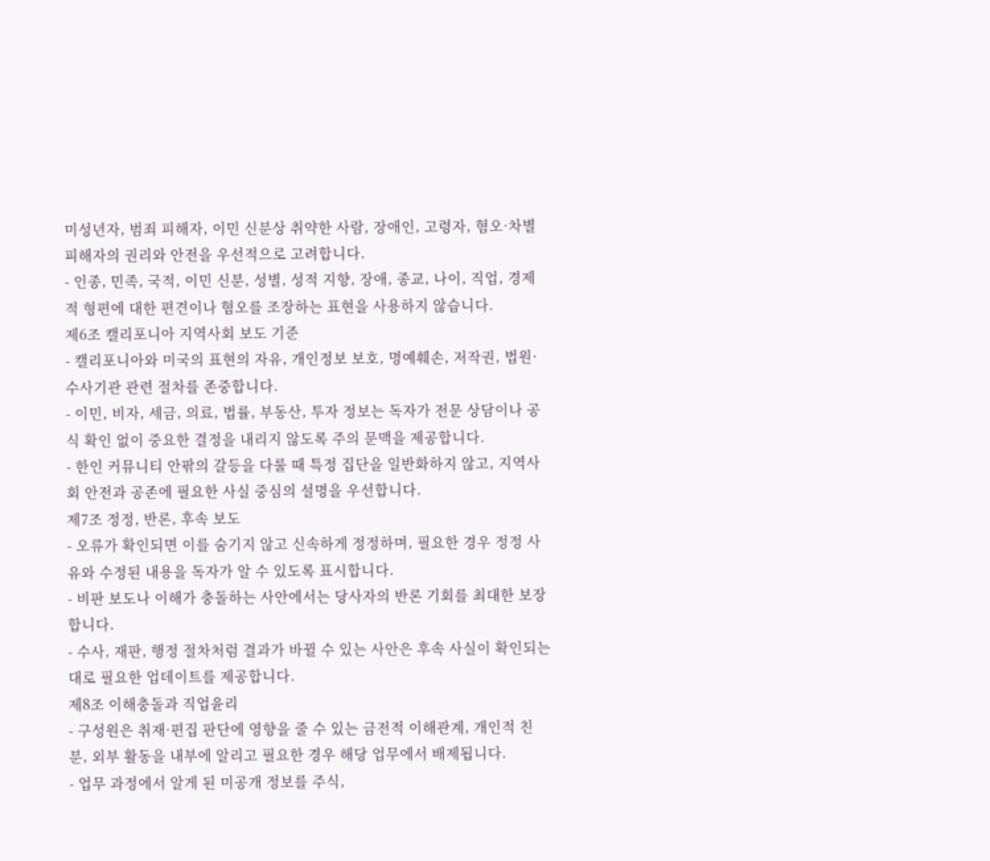미성년자, 범죄 피해자, 이민 신분상 취약한 사람, 장애인, 고령자, 혐오·차별 피해자의 권리와 안전을 우선적으로 고려합니다.
- 인종, 민족, 국적, 이민 신분, 성별, 성적 지향, 장애, 종교, 나이, 직업, 경제적 형편에 대한 편견이나 혐오를 조장하는 표현을 사용하지 않습니다.
제6조 캘리포니아 지역사회 보도 기준
- 캘리포니아와 미국의 표현의 자유, 개인정보 보호, 명예훼손, 저작권, 법원·수사기관 관련 절차를 존중합니다.
- 이민, 비자, 세금, 의료, 법률, 부동산, 투자 정보는 독자가 전문 상담이나 공식 확인 없이 중요한 결정을 내리지 않도록 주의 문맥을 제공합니다.
- 한인 커뮤니티 안팎의 갈등을 다룰 때 특정 집단을 일반화하지 않고, 지역사회 안전과 공존에 필요한 사실 중심의 설명을 우선합니다.
제7조 정정, 반론, 후속 보도
- 오류가 확인되면 이를 숨기지 않고 신속하게 정정하며, 필요한 경우 정정 사유와 수정된 내용을 독자가 알 수 있도록 표시합니다.
- 비판 보도나 이해가 충돌하는 사안에서는 당사자의 반론 기회를 최대한 보장합니다.
- 수사, 재판, 행정 절차처럼 결과가 바뀔 수 있는 사안은 후속 사실이 확인되는 대로 필요한 업데이트를 제공합니다.
제8조 이해충돌과 직업윤리
- 구성원은 취재·편집 판단에 영향을 줄 수 있는 금전적 이해관계, 개인적 친분, 외부 활동을 내부에 알리고 필요한 경우 해당 업무에서 배제됩니다.
- 업무 과정에서 알게 된 미공개 정보를 주식,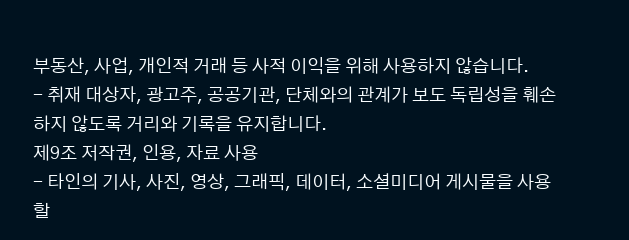부동산, 사업, 개인적 거래 등 사적 이익을 위해 사용하지 않습니다.
- 취재 대상자, 광고주, 공공기관, 단체와의 관계가 보도 독립성을 훼손하지 않도록 거리와 기록을 유지합니다.
제9조 저작권, 인용, 자료 사용
- 타인의 기사, 사진, 영상, 그래픽, 데이터, 소셜미디어 게시물을 사용할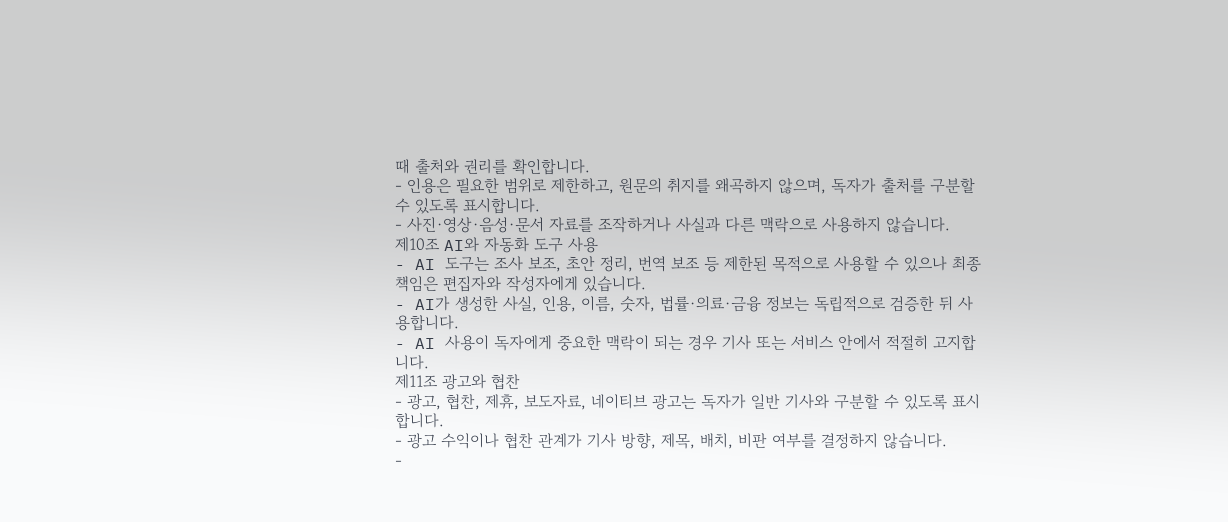때 출처와 권리를 확인합니다.
- 인용은 필요한 범위로 제한하고, 원문의 취지를 왜곡하지 않으며, 독자가 출처를 구분할 수 있도록 표시합니다.
- 사진·영상·음성·문서 자료를 조작하거나 사실과 다른 맥락으로 사용하지 않습니다.
제10조 AI와 자동화 도구 사용
- AI 도구는 조사 보조, 초안 정리, 번역 보조 등 제한된 목적으로 사용할 수 있으나 최종 책임은 편집자와 작성자에게 있습니다.
- AI가 생성한 사실, 인용, 이름, 숫자, 법률·의료·금융 정보는 독립적으로 검증한 뒤 사용합니다.
- AI 사용이 독자에게 중요한 맥락이 되는 경우 기사 또는 서비스 안에서 적절히 고지합니다.
제11조 광고와 협찬
- 광고, 협찬, 제휴, 보도자료, 네이티브 광고는 독자가 일반 기사와 구분할 수 있도록 표시합니다.
- 광고 수익이나 협찬 관계가 기사 방향, 제목, 배치, 비판 여부를 결정하지 않습니다.
-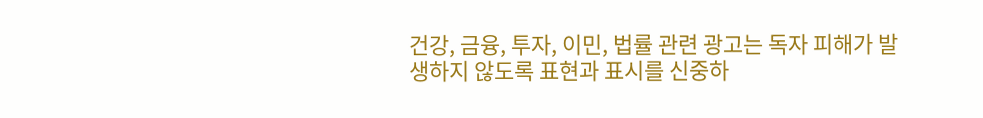건강, 금융, 투자, 이민, 법률 관련 광고는 독자 피해가 발생하지 않도록 표현과 표시를 신중하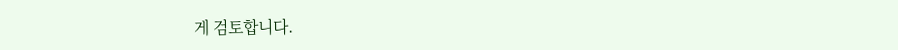게 검토합니다.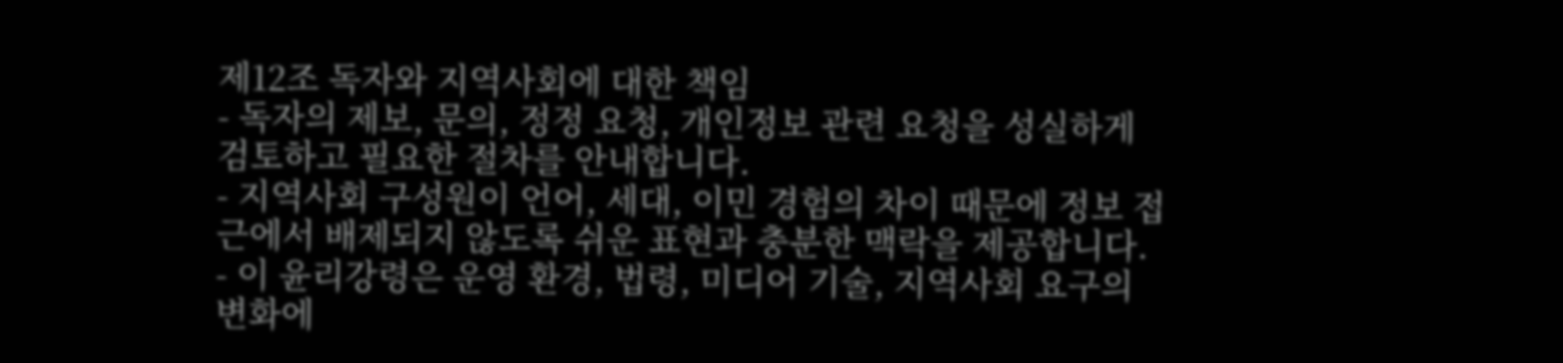제12조 독자와 지역사회에 대한 책임
- 독자의 제보, 문의, 정정 요청, 개인정보 관련 요청을 성실하게 검토하고 필요한 절차를 안내합니다.
- 지역사회 구성원이 언어, 세대, 이민 경험의 차이 때문에 정보 접근에서 배제되지 않도록 쉬운 표현과 충분한 맥락을 제공합니다.
- 이 윤리강령은 운영 환경, 법령, 미디어 기술, 지역사회 요구의 변화에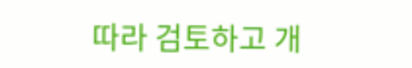따라 검토하고 개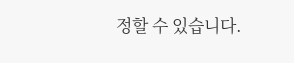정할 수 있습니다.